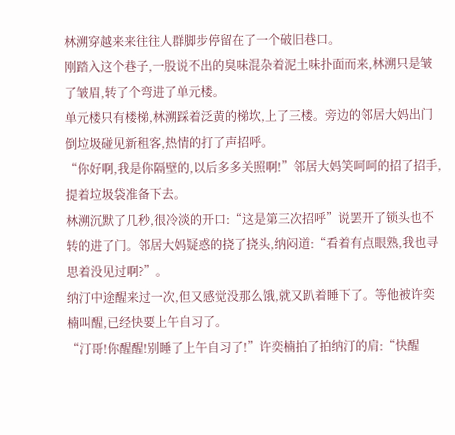林溯穿越来来往往人群脚步停留在了一个破旧巷口。
刚踏入这个巷子,一股说不出的臭味混杂着泥土味扑面而来,林溯只是皱了皱眉,转了个弯进了单元楼。
单元楼只有楼梯,林溯踩着泛黄的梯坎,上了三楼。旁边的邻居大妈出门倒垃圾碰见新租客,热情的打了声招呼。
“你好啊,我是你隔壁的,以后多多关照啊!”邻居大妈笑呵呵的招了招手,提着垃圾袋准备下去。
林溯沉默了几秒,很冷淡的开口:“这是第三次招呼”说罢开了锁头也不转的进了门。邻居大妈疑惑的挠了挠头,纳闷道:“看着有点眼熟,我也寻思着没见过啊?”。
纳汀中途醒来过一次,但又感觉没那么饿,就又趴着睡下了。等他被许奕楠叫醒,已经快要上午自习了。
“汀哥!你醒醒!别睡了上午自习了!”许奕楠拍了拍纳汀的肩:“快醒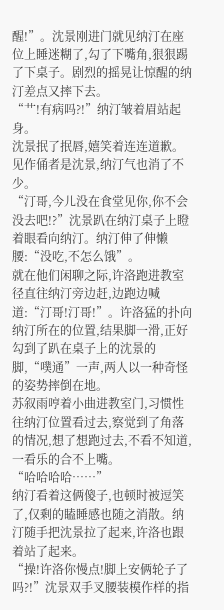醒!”。沈景刚进门就见纳汀在座位上睡迷糊了,勾了下嘴角,狠狠踢了下桌子。剧烈的摇晃让惊醒的纳汀差点又摔下去。
“艹!有病吗?!”纳汀皱着眉站起身。
沈景抿了抿唇,嬉笑着连连道歉。见作俑者是沈景,纳汀气也消了不少。
“汀哥,今儿没在食堂见你,你不会没去吧!?”沈景趴在纳汀桌子上瞪着眼看向纳汀。纳汀伸了伸懒腰:“没吃,不怎么饿”。
就在他们闲聊之际,许洛跑进教室径直往纳汀旁边赶,边跑边喊道:“汀哥!汀哥!”。许洛猛的扑向纳汀所在的位置,结果脚一滑,正好勾到了趴在桌子上的沈景的脚,“噗通”一声,两人以一种奇怪的姿势摔倒在地。
苏叙雨哼着小曲进教室门,习惯性往纳汀位置看过去,察觉到了角落的情况,想了想跑过去,不看不知道,一看乐的合不上嘴。
“哈哈哈哈……”
纳汀看着这俩傻子,也顿时被逗笑了,仅剩的瞌睡感也随之消散。纳汀随手把沈景拉了起来,许洛也跟着站了起来。
“操!许洛你慢点!脚上安俩轮子了吗?!”沈景双手叉腰装模作样的指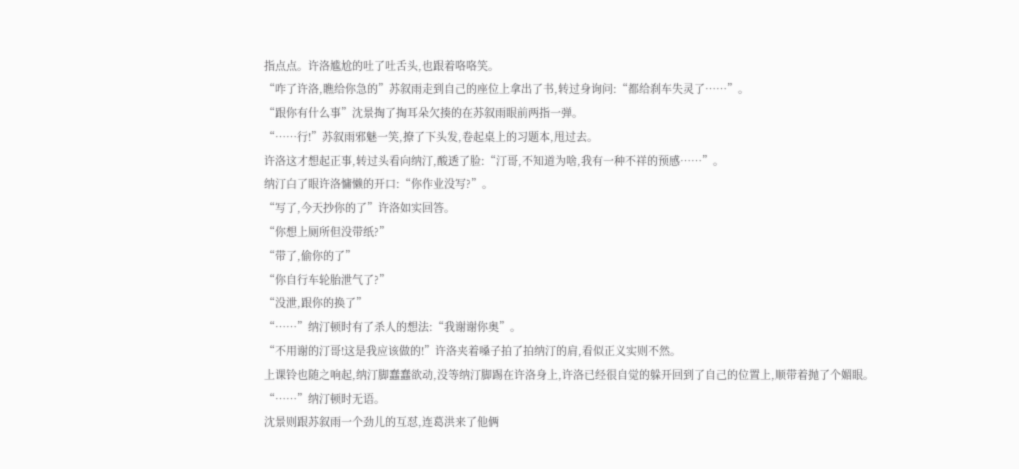指点点。许洛尴尬的吐了吐舌头,也跟着咯咯笑。
“咋了许洛,瞧给你急的”苏叙雨走到自己的座位上拿出了书,转过身询问:“都给刹车失灵了……”。
“跟你有什么事”沈景掏了掏耳朵欠揍的在苏叙雨眼前两指一弹。
“……行!”苏叙雨邪魅一笑,撩了下头发,卷起桌上的习题本,甩过去。
许洛这才想起正事,转过头看向纳汀,酸透了脸:“汀哥,不知道为啥,我有一种不祥的预感……”。
纳汀白了眼许洛慵懒的开口:“你作业没写?”。
“写了,今天抄你的了”许洛如实回答。
“你想上厕所但没带纸?”
“带了,偷你的了”
“你自行车轮胎泄气了?”
“没泄,跟你的换了”
“……”纳汀顿时有了杀人的想法:“我谢谢你奥”。
“不用谢的汀哥!这是我应该做的!”许洛夹着嗓子拍了拍纳汀的肩,看似正义实则不然。
上课铃也随之响起,纳汀脚蠢蠢欲动,没等纳汀脚踢在许洛身上,许洛已经很自觉的躲开回到了自己的位置上,顺带着抛了个媚眼。
“……”纳汀顿时无语。
沈景则跟苏叙雨一个劲儿的互怼,连葛洪来了他俩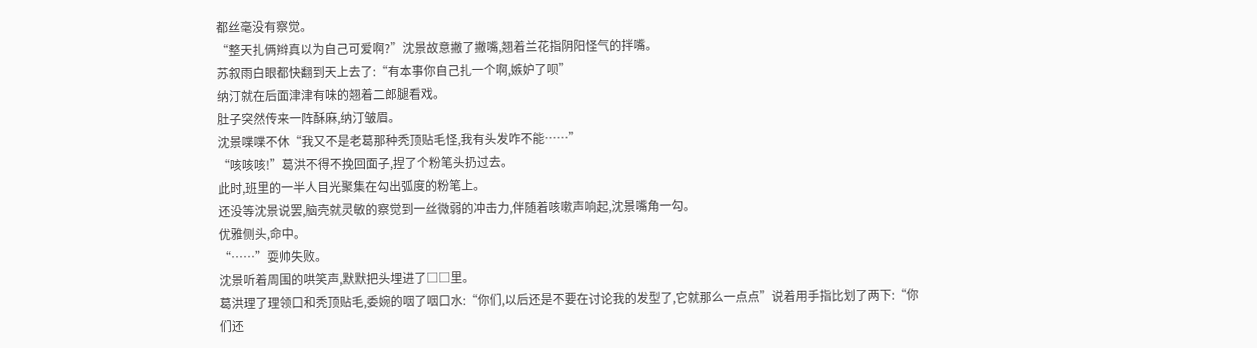都丝毫没有察觉。
“整天扎俩辫真以为自己可爱啊?”沈景故意撇了撇嘴,翘着兰花指阴阳怪气的拌嘴。
苏叙雨白眼都快翻到天上去了:“有本事你自己扎一个啊,嫉妒了呗”
纳汀就在后面津津有味的翘着二郎腿看戏。
肚子突然传来一阵酥麻,纳汀皱眉。
沈景喋喋不休“我又不是老葛那种秃顶贴毛怪,我有头发咋不能……”
“咳咳咳!”葛洪不得不挽回面子,捏了个粉笔头扔过去。
此时,班里的一半人目光聚集在勾出弧度的粉笔上。
还没等沈景说罢,脑壳就灵敏的察觉到一丝微弱的冲击力,伴随着咳嗽声响起,沈景嘴角一勾。
优雅侧头,命中。
“……”耍帅失败。
沈景听着周围的哄笑声,默默把头埋进了□□里。
葛洪理了理领口和秃顶贴毛,委婉的咽了咽口水:“你们,以后还是不要在讨论我的发型了,它就那么一点点”说着用手指比划了两下:“你们还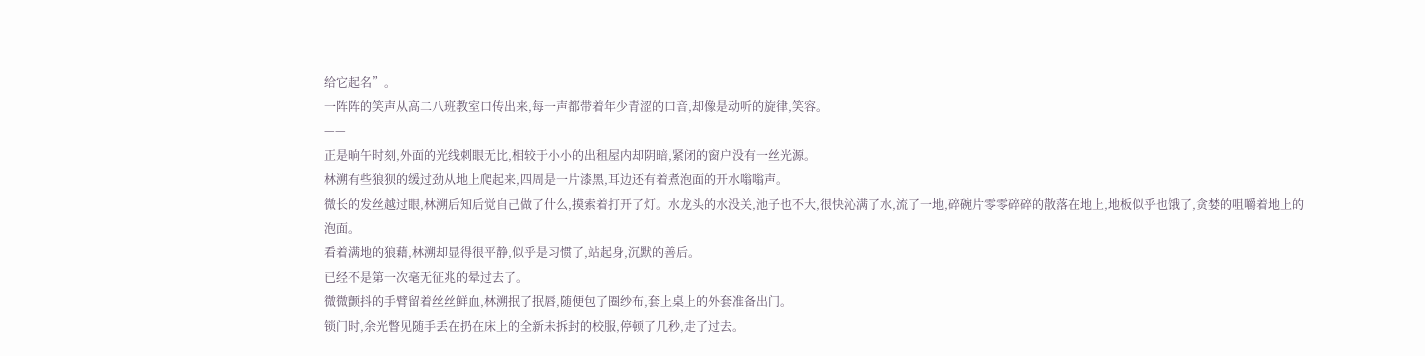给它起名”。
一阵阵的笑声从高二八班教室口传出来,每一声都带着年少青涩的口音,却像是动听的旋律,笑容。
——
正是晌午时刻,外面的光线刺眼无比,相较于小小的出租屋内却阴暗,紧闭的窗户没有一丝光源。
林溯有些狼狈的缓过劲从地上爬起来,四周是一片漆黑,耳边还有着煮泡面的开水嗡嗡声。
微长的发丝越过眼,林溯后知后觉自己做了什么,摸索着打开了灯。水龙头的水没关,池子也不大,很快沁满了水,流了一地,碎碗片零零碎碎的散落在地上,地板似乎也饿了,贪婪的咀嚼着地上的泡面。
看着满地的狼藉,林溯却显得很平静,似乎是习惯了,站起身,沉默的善后。
已经不是第一次毫无征兆的晕过去了。
微微颤抖的手臂留着丝丝鲜血,林溯抿了抿唇,随便包了圈纱布,套上桌上的外套准备出门。
锁门时,余光瞥见随手丢在扔在床上的全新未拆封的校服,停顿了几秒,走了过去。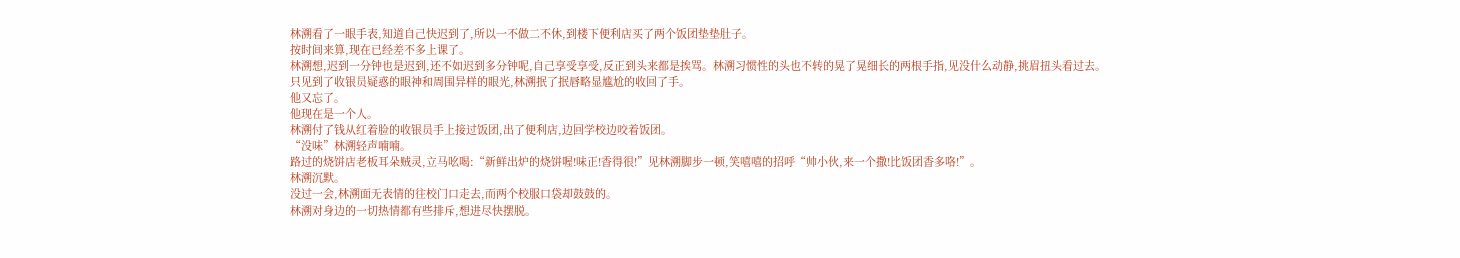林溯看了一眼手表,知道自己快迟到了,所以一不做二不休,到楼下便利店买了两个饭团垫垫肚子。
按时间来算,现在已经差不多上课了。
林溯想,迟到一分钟也是迟到,还不如迟到多分钟呢,自己享受享受,反正到头来都是挨骂。林溯习惯性的头也不转的晃了晃细长的两根手指,见没什么动静,挑眉扭头看过去。
只见到了收银员疑惑的眼神和周围异样的眼光,林溯抿了抿唇略显尴尬的收回了手。
他又忘了。
他现在是一个人。
林溯付了钱从红着脸的收银员手上接过饭团,出了便利店,边回学校边咬着饭团。
“没味”林溯轻声喃喃。
路过的烧饼店老板耳朵贼灵,立马吆喝:“新鲜出炉的烧饼喔!味正!香得很!”见林溯脚步一顿,笑嘻嘻的招呼“帅小伙,来一个撒!比饭团香多咯!”。
林溯沉默。
没过一会,林溯面无表情的往校门口走去,而两个校服口袋却鼓鼓的。
林溯对身边的一切热情都有些排斥,想进尽快摆脱。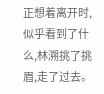正想着离开时,似乎看到了什么,林溯挑了挑眉,走了过去。